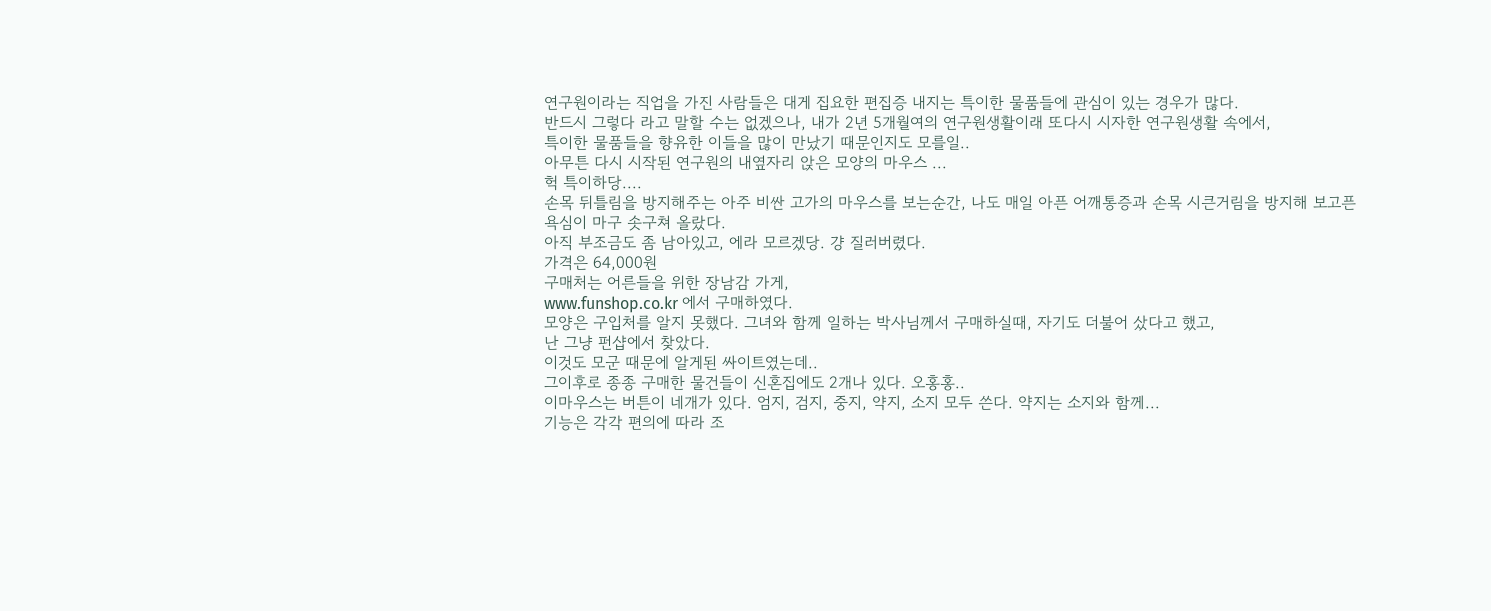연구원이라는 직업을 가진 사람들은 대게 집요한 편집증 내지는 특이한 물품들에 관심이 있는 경우가 많다.
반드시 그렇다 라고 말할 수는 없겠으나, 내가 2년 5개월여의 연구원생활이래 또다시 시자한 연구원생활 속에서,
특이한 물품들을 향유한 이들을 많이 만났기 때문인지도 모를일..
아무튼 다시 시작된 연구원의 내옆자리 앉은 모양의 마우스 ...
헉 특이하당....
손목 뒤틀림을 방지해주는 아주 비싼 고가의 마우스를 보는순간, 나도 매일 아픈 어깨통증과 손목 시큰거림을 방지해 보고픈
욕심이 마구 솟구쳐 올랐다.
아직 부조금도 좀 남아있고, 에라 모르겠당. 걍 질러버렸다.
가격은 64,000원
구매처는 어른들을 위한 장남감 가게,
www.funshop.co.kr 에서 구매하였다.
모양은 구입처를 알지 못했다. 그녀와 함께 일하는 박사님께서 구매하실때, 자기도 더불어 샀다고 했고,
난 그냥 펀샵에서 찾았다.
이것도 모군 때문에 알게된 싸이트였는데..
그이후로 종종 구매한 물건들이 신혼집에도 2개나 있다. 오홍홍..
이마우스는 버튼이 네개가 있다. 엄지, 검지, 중지, 약지, 소지 모두 쓴다. 약지는 소지와 함께...
기능은 각각 편의에 따라 조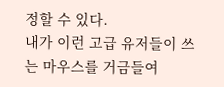정할 수 있다.
내가 이런 고급 유저들이 쓰는 마우스를 거금들여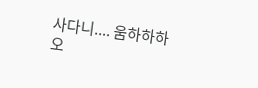사다니.... 움하하하 오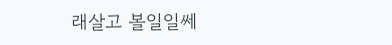래살고 볼일일쎄